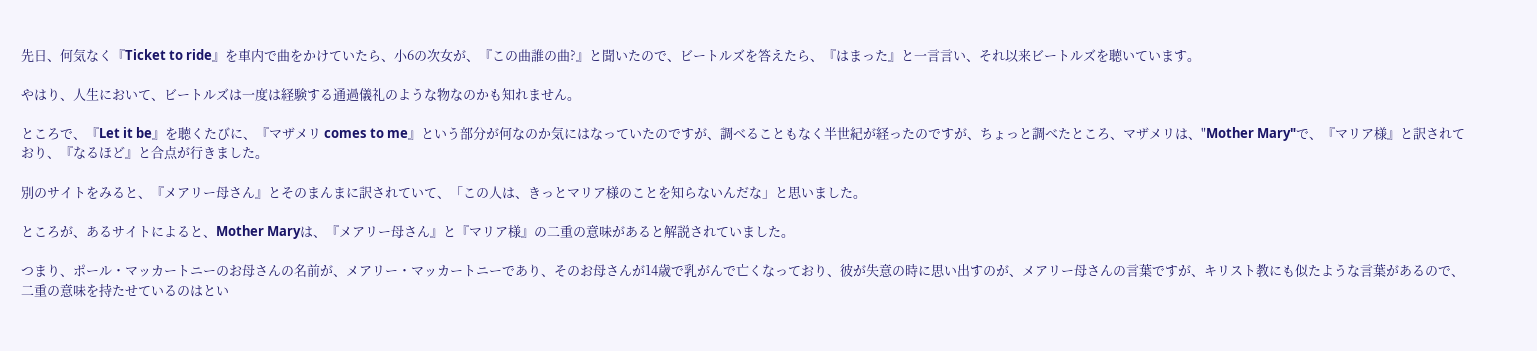先日、何気なく『Ticket to ride』を車内で曲をかけていたら、小6の次女が、『この曲誰の曲?』と聞いたので、ビートルズを答えたら、『はまった』と一言言い、それ以来ビートルズを聴いています。

やはり、人生において、ビートルズは一度は経験する通過儀礼のような物なのかも知れません。

ところで、『Let it be』を聴くたびに、『マザメリ comes to me』という部分が何なのか気にはなっていたのですが、調べることもなく半世紀が経ったのですが、ちょっと調べたところ、マザメリは、"Mother Mary"で、『マリア様』と訳されており、『なるほど』と合点が行きました。

別のサイトをみると、『メアリー母さん』とそのまんまに訳されていて、「この人は、きっとマリア様のことを知らないんだな」と思いました。

ところが、あるサイトによると、Mother Maryは、『メアリー母さん』と『マリア様』の二重の意味があると解説されていました。

つまり、ポール・マッカートニーのお母さんの名前が、メアリー・マッカートニーであり、そのお母さんが14歳で乳がんで亡くなっており、彼が失意の時に思い出すのが、メアリー母さんの言葉ですが、キリスト教にも似たような言葉があるので、二重の意味を持たせているのはとい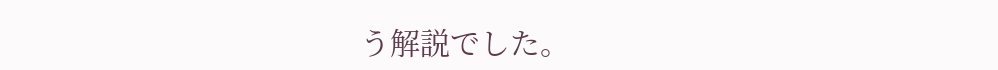う解説でした。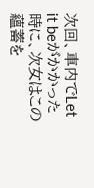次回、車内でLet it beがかかった時に、次女はこの蘊蓄を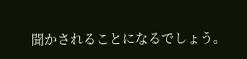聞かされることになるでしょう。